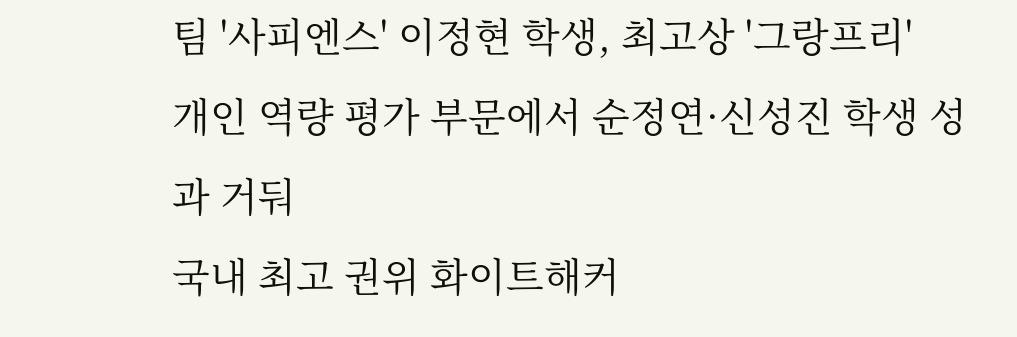팀 '사피엔스' 이정현 학생, 최고상 '그랑프리'
개인 역량 평가 부문에서 순정연·신성진 학생 성과 거둬
국내 최고 권위 화이트해커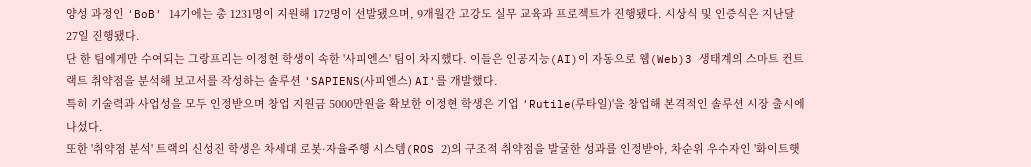양성 과정인 'BoB' 14기에는 총 1231명이 지원해 172명이 선발됐으며, 9개월간 고강도 실무 교육과 프로젝트가 진행됐다. 시상식 및 인증식은 지난달 27일 진행됐다.
단 한 팀에게만 수여되는 그랑프리는 이정현 학생이 속한 '사피엔스' 팀이 차지했다. 이들은 인공지능(AI)이 자동으로 웹(Web)3 생태계의 스마트 컨트랙트 취약점을 분석해 보고서를 작성하는 솔루션 'SAPIENS(사피엔스) AI'를 개발했다.
특히 기술력과 사업성을 모두 인정받으며 창업 지원금 5000만원을 확보한 이정현 학생은 기업 'Rutile(루타일)'을 창업해 본격적인 솔루션 시장 출시에 나섰다.
또한 '취약점 분석' 트랙의 신성진 학생은 차세대 로봇·자율주행 시스템(ROS 2)의 구조적 취약점을 발굴한 성과를 인정받아, 차순위 우수자인 '화이트햇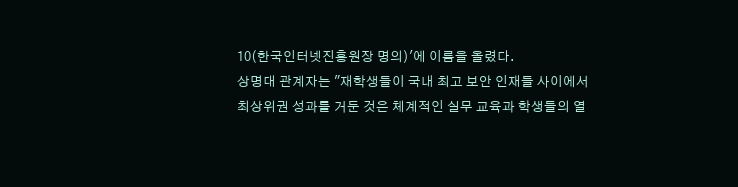10(한국인터넷진흥원장 명의)'에 이름을 올렸다.
상명대 관계자는 "재학생들이 국내 최고 보안 인재들 사이에서 최상위권 성과를 거둔 것은 체계적인 실무 교육과 학생들의 열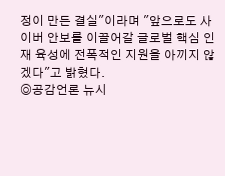정이 만든 결실"이라며 "앞으로도 사이버 안보를 이끌어갈 글로벌 핵심 인재 육성에 전폭적인 지원을 아끼지 않겠다"고 밝혔다.
◎공감언론 뉴시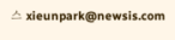스 xieunpark@newsis.com